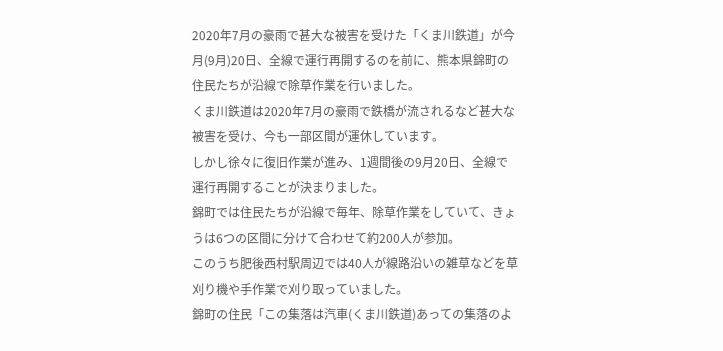2020年7月の豪雨で甚大な被害を受けた「くま川鉄道」が今月(9月)20日、全線で運行再開するのを前に、熊本県錦町の住民たちが沿線で除草作業を行いました。
くま川鉄道は2020年7月の豪雨で鉄橋が流されるなど甚大な被害を受け、今も一部区間が運休しています。
しかし徐々に復旧作業が進み、1週間後の9月20日、全線で運行再開することが決まりました。
錦町では住民たちが沿線で毎年、除草作業をしていて、きょうは6つの区間に分けて合わせて約200人が参加。
このうち肥後西村駅周辺では40人が線路沿いの雑草などを草刈り機や手作業で刈り取っていました。
錦町の住民「この集落は汽車(くま川鉄道)あっての集落のよ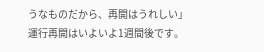うなものだから、再開はうれしい」
運行再開はいよいよ1週間後です。